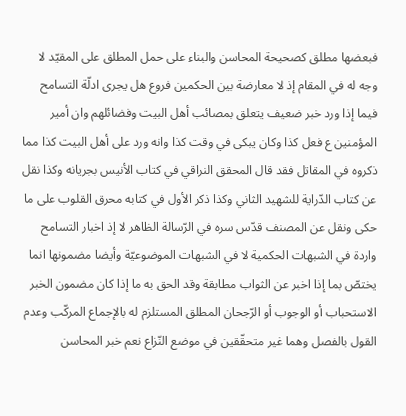فبعضها مطلق كصحيحة المحاسن والبناء على حمل المطلق على المقيّد لا وجه له في المقام إذ لا معارضة بين الحكمين فروع هل يجرى ادلّة التسامح فيما إذا ورد خبر ضعيف يتعلق بمصائب أهل البيت وفضائلهم وان أمير المؤمنين ع فعل كذا وكان يبكى في وقت كذا وانه ورد على أهل البيت كذا مما ذكروه في المقاتل فقد قال المحقق النراقي في كتاب الأنيس بجريانه وكذا نقل عن كتاب الدّراية للشهيد الثاني وكذا ذكر الأول في كتابه محرق القلوب على ما حكى ونقل عن المصنف قدّس سره في الرّسالة الظاهر لا إذ اخبار التسامح واردة في الشبهات الحكمية لا في الشبهات الموضوعيّة وأيضا مضمونها انما يختصّ بما إذا اخبر عن الثواب مطابقة وقد الحق به ما إذا كان مضمون الخبر الاستحباب أو الوجوب أو الرّجحان المطلق المستلزم له بالإجماع المركّب وعدم القول بالفصل وهما غير متحقّقين في موضع النّزاع نعم خبر المحاسن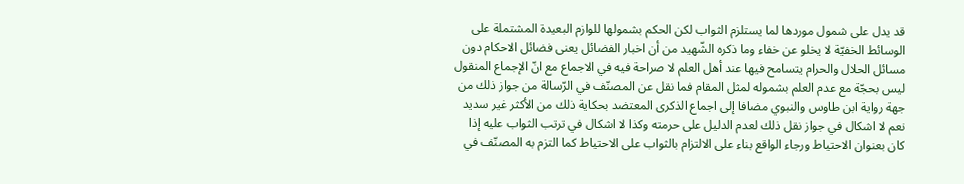قد يدل على شمول موردها لما يستلزم الثواب لكن الحكم بشمولها للوازم البعيدة المشتملة على الوسائط الخفيّة لا يخلو عن خفاء وما ذكره الشّهيد من أن اخبار الفضائل يعنى فضائل الاحكام دون مسائل الحلال والحرام يتسامح فيها عند أهل العلم لا صراحة فيه في الاجماع مع انّ الإجماع المنقول ليس بحجّة مع عدم العلم بشموله لمثل المقام فما نقل عن المصنّف في الرّسالة من جواز ذلك من جهة رواية ابن طاوس والنبوي مضافا إلى اجماع الذكرى المعتضد بحكاية ذلك من الأكثر غير سديد نعم لا اشكال في جواز نقل ذلك لعدم الدليل على حرمته وكذا لا اشكال في ترتب الثواب عليه إذا كان بعنوان الاحتياط ورجاء الواقع بناء على الالتزام بالثواب على الاحتياط كما التزم به المصنّف في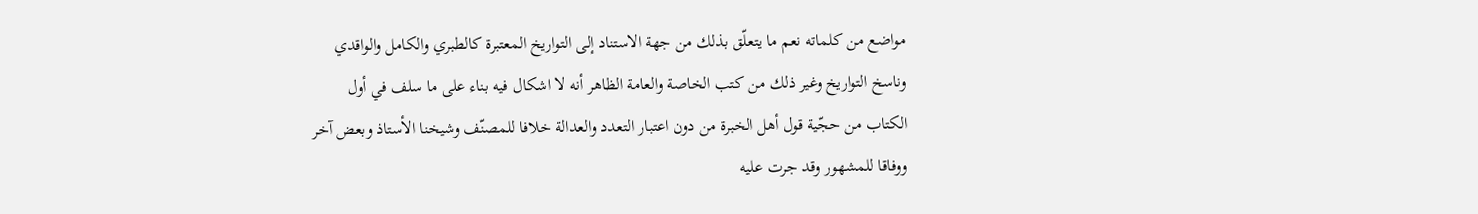مواضع من كلماته نعم ما يتعلّق بذلك من جهة الاستناد إلى التواريخ المعتبرة كالطبري والكامل والواقدي وناسخ التواريخ وغير ذلك من كتب الخاصة والعامة الظاهر أنه لا اشكال فيه بناء على ما سلف في أول الكتاب من حجّية قول أهل الخبرة من دون اعتبار التعدد والعدالة خلافا للمصنّف وشيخنا الأستاذ وبعض آخر ووفاقا للمشهور وقد جرت عليه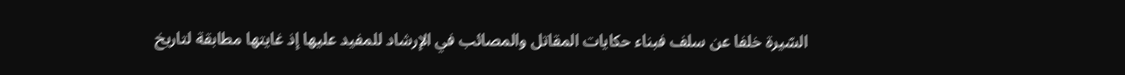السّيرة خلفا عن سلف فبناء حكايات المقاتل والمصائب في الإرشاد للمفيد عليها إذ غايتها مطابقة لتاريخ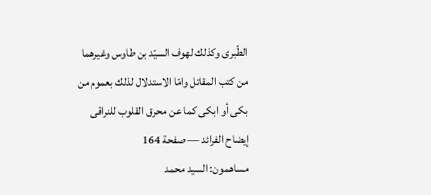الطّبرى وكذلك لهوف السيّد بن طاوس وغيرهما من كتب المقاتل وامّا الاستدلال لذلك بعموم من بكى أو ابكى كما عن محرق القلوب للنراقى
إيضاح الفرائد — صفحة 164
مساهمون: السيد محمد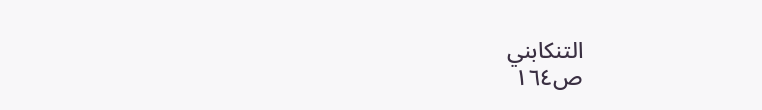التنكابني
ص١٦٤